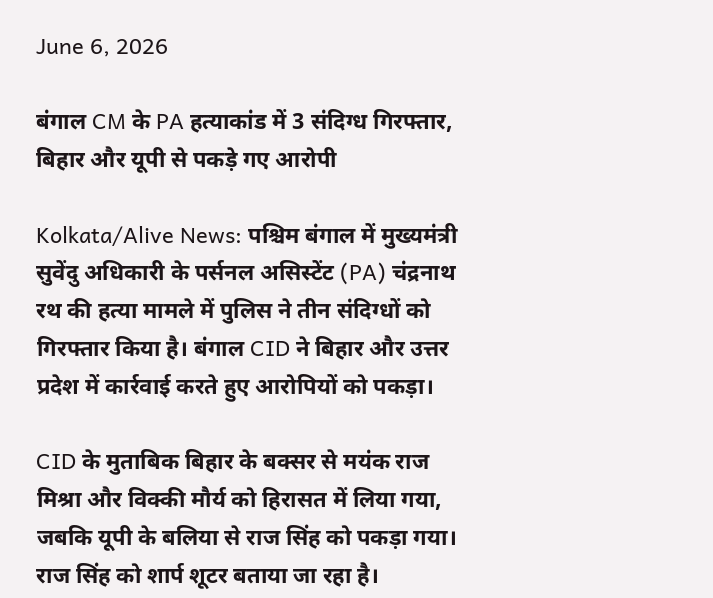June 6, 2026

बंगाल CM के PA हत्याकांड में 3 संदिग्ध गिरफ्तार, बिहार और यूपी से पकड़े गए आरोपी

Kolkata/Alive News: पश्चिम बंगाल में मुख्यमंत्री सुवेंदु अधिकारी के पर्सनल असिस्टेंट (PA) चंद्रनाथ रथ की हत्या मामले में पुलिस ने तीन संदिग्धों को गिरफ्तार किया है। बंगाल CID ने बिहार और उत्तर प्रदेश में कार्रवाई करते हुए आरोपियों को पकड़ा।

CID के मुताबिक बिहार के बक्सर से मयंक राज मिश्रा और विक्की मौर्य को हिरासत में लिया गया, जबकि यूपी के बलिया से राज सिंह को पकड़ा गया। राज सिंह को शार्प शूटर बताया जा रहा है।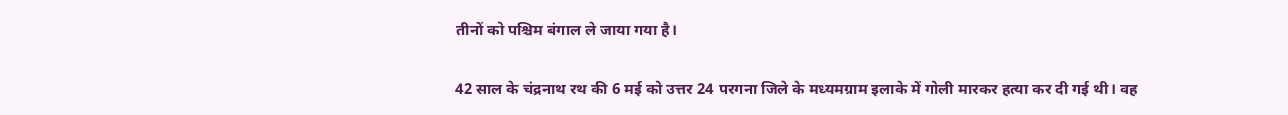तीनों को पश्चिम बंगाल ले जाया गया है।

42 साल के चंद्रनाथ रथ की 6 मई को उत्तर 24 परगना जिले के मध्यमग्राम इलाके में गोली मारकर हत्या कर दी गई थी। वह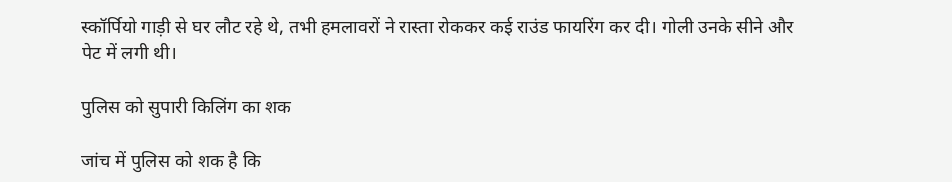स्कॉर्पियो गाड़ी से घर लौट रहे थे, तभी हमलावरों ने रास्ता रोककर कई राउंड फायरिंग कर दी। गोली उनके सीने और पेट में लगी थी।

पुलिस को सुपारी किलिंग का शक

जांच में पुलिस को शक है कि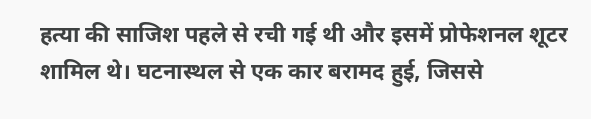हत्या की साजिश पहले से रची गई थी और इसमें प्रोफेशनल शूटर शामिल थे। घटनास्थल से एक कार बरामद हुई, जिससे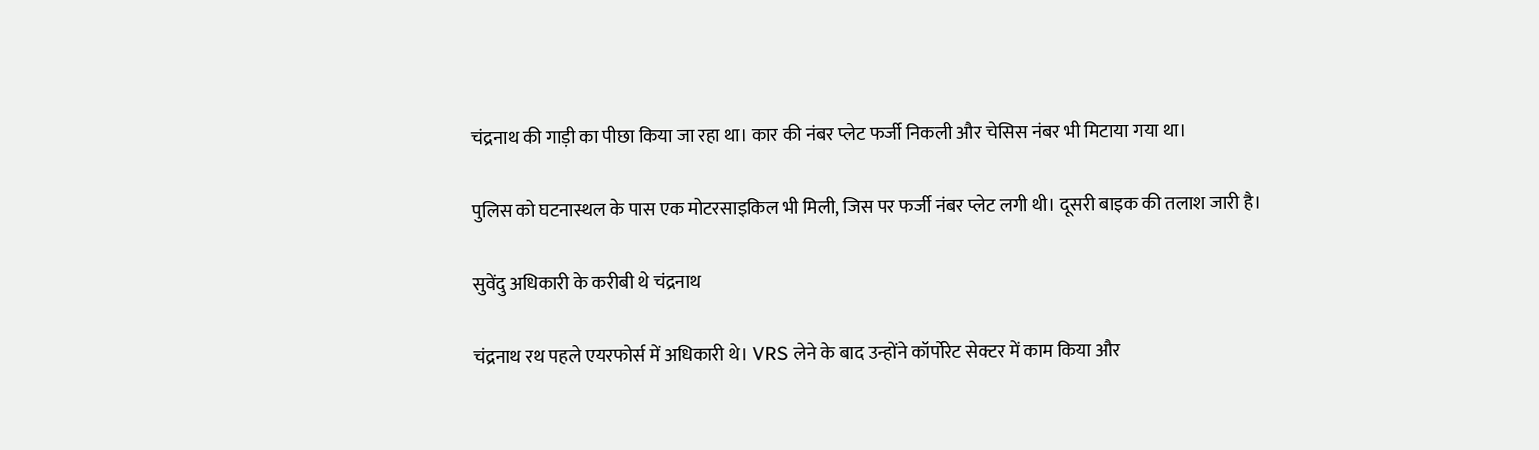चंद्रनाथ की गाड़ी का पीछा किया जा रहा था। कार की नंबर प्लेट फर्जी निकली और चेसिस नंबर भी मिटाया गया था।

पुलिस को घटनास्थल के पास एक मोटरसाइकिल भी मिली, जिस पर फर्जी नंबर प्लेट लगी थी। दूसरी बाइक की तलाश जारी है।

सुवेंदु अधिकारी के करीबी थे चंद्रनाथ

चंद्रनाथ रथ पहले एयरफोर्स में अधिकारी थे। VRS लेने के बाद उन्होंने कॉर्पोरेट सेक्टर में काम किया और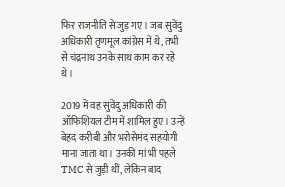फिर राजनीति से जुड़ गए। जब सुवेंदु अधिकारी तृणमूल कांग्रेस में थे, तभी से चंद्रनाथ उनके साथ काम कर रहे थे।

2019 में वह सुवेंदु अधिकारी की ऑफिशियल टीम में शामिल हुए। उन्हें बेहद करीबी और भरोसेमंद सहयोगी माना जाता था। उनकी मां भी पहले TMC से जुड़ी थीं, लेकिन बाद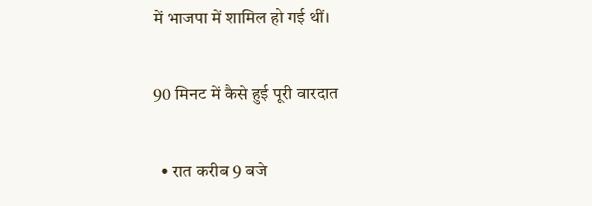में भाजपा में शामिल हो गई थीं।

90 मिनट में कैसे हुई पूरी वारदात

  • रात करीब 9 बजे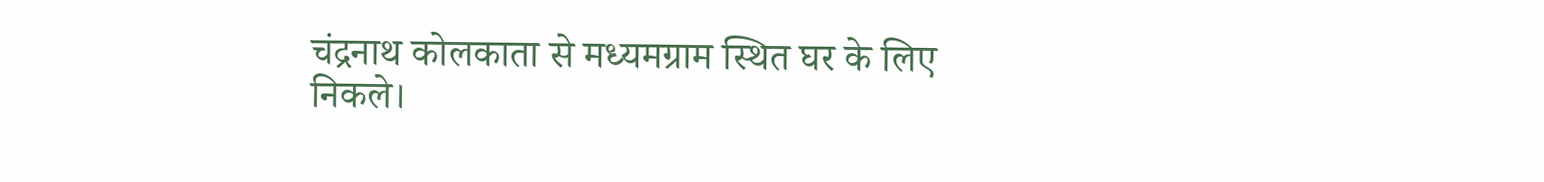चंद्रनाथ कोलकाता से मध्यमग्राम स्थित घर के लिए निकले।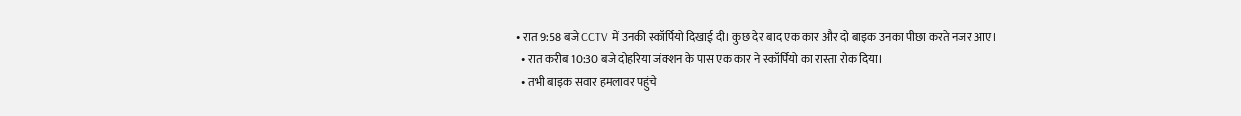• रात 9:58 बजे CCTV में उनकी स्कॉर्पियो दिखाई दी। कुछ देर बाद एक कार और दो बाइक उनका पीछा करते नजर आए।
  • रात करीब 10:30 बजे दोहरिया जंक्शन के पास एक कार ने स्कॉर्पियो का रास्ता रोक दिया।
  • तभी बाइक सवार हमलावर पहुंचे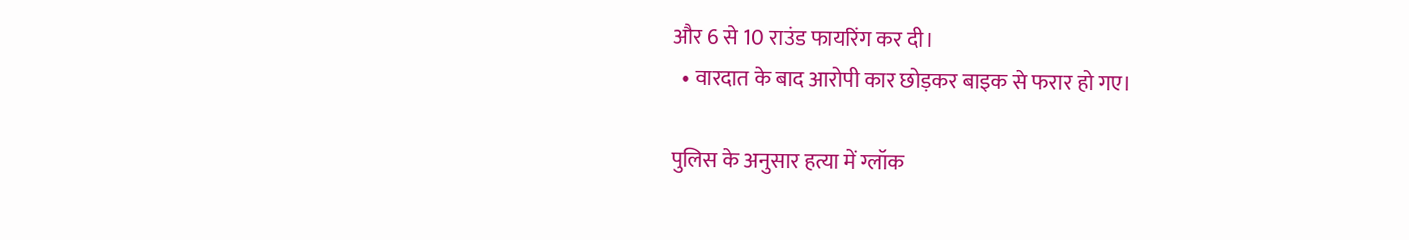और 6 से 10 राउंड फायरिंग कर दी।
  • वारदात के बाद आरोपी कार छोड़कर बाइक से फरार हो गए।

पुलिस के अनुसार हत्या में ग्लॉक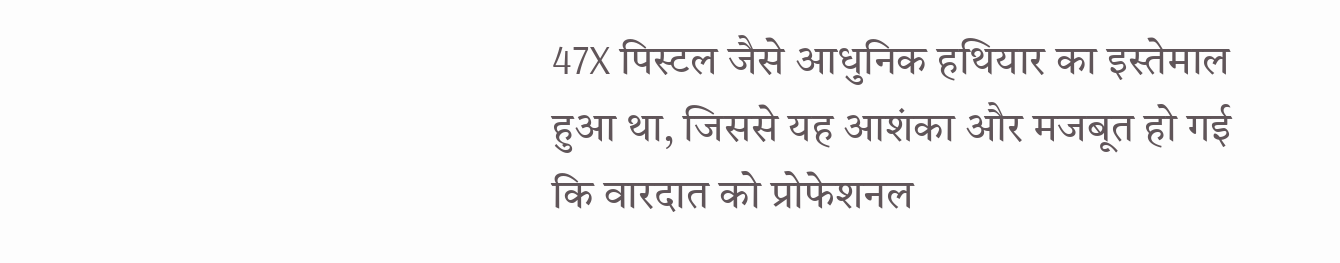47X पिस्टल जैसे आधुनिक हथियार का इस्तेमाल हुआ था, जिससे यह आशंका और मजबूत हो गई कि वारदात को प्रोफेशनल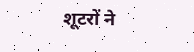शूटरों ने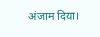अंजाम दिया।